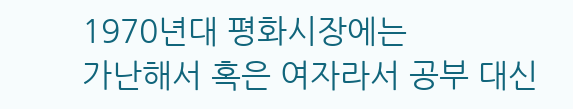1970년대 평화시장에는
가난해서 혹은 여자라서 공부 대신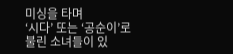미싱을 타며
‘시다’ 또는 ‘공순이’로 불린 소녀들이 있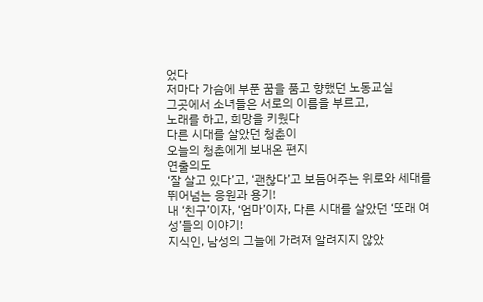었다
저마다 가슴에 부푼 꿈을 품고 향했던 노동교실
그곳에서 소녀들은 서로의 이름을 부르고,
노래를 하고, 희망을 키웠다
다른 시대를 살았던 청춘이
오늘의 청춘에게 보내온 편지
연출의도
‘잘 살고 있다’고, ‘괜찮다’고 보듬어주는 위로와 세대를 뛰어넘는 응원과 용기!
내 ‘친구’이자, ‘엄마’이자, 다른 시대를 살았던 ‘또래 여성’들의 이야기!
지식인, 남성의 그늘에 가려져 알려지지 않았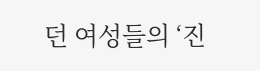던 여성들의 ‘진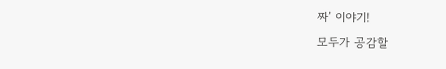짜’ 이야기!
모두가 공감할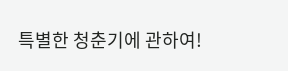특별한 청춘기에 관하여!